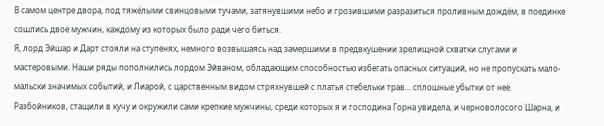В самом центре двора, под тяжёлыми свинцовыми тучами, затянувшими небо и грозившими разразиться проливным дождём, в поединке сошлись двое мужчин, каждому из которых было ради чего биться.
Я, лорд Эйшар и Дарт стояли на ступенях, немного возвышаясь над замершими в предвкушении зрелищной схватки слугами и мастеровыми. Наши ряды пополнились лордом Эйваном, обладающим способностью избегать опасных ситуаций, но не пропускать мало-мальски значимых событий, и Лиарой, с царственным видом стряхнувшей с платья стебельки трав… сплошные убытки от неё.
Разбойников, стащили в кучу и окружили сами крепкие мужчины, среди которых я и господина Горна увидела, и черноволосого Шарна, и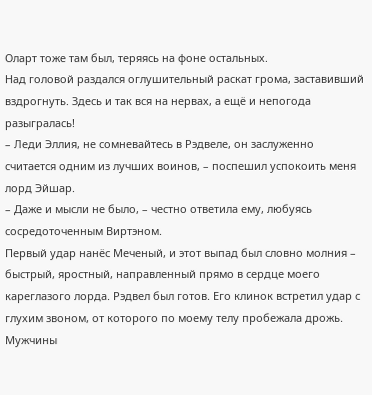Оларт тоже там был, теряясь на фоне остальных.
Над головой раздался оглушительный раскат грома, заставивший вздрогнуть. Здесь и так вся на нервах, а ещё и непогода разыгралась!
– Леди Эллия, не сомневайтесь в Рэдвеле, он заслуженно считается одним из лучших воинов, – поспешил успокоить меня лорд Эйшар.
– Даже и мысли не было, – честно ответила ему, любуясь сосредоточенным Виртэном.
Первый удар нанёс Меченый, и этот выпад был словно молния – быстрый, яростный, направленный прямо в сердце моего кареглазого лорда. Рэдвел был готов. Его клинок встретил удар с глухим звоном, от которого по моему телу пробежала дрожь. Мужчины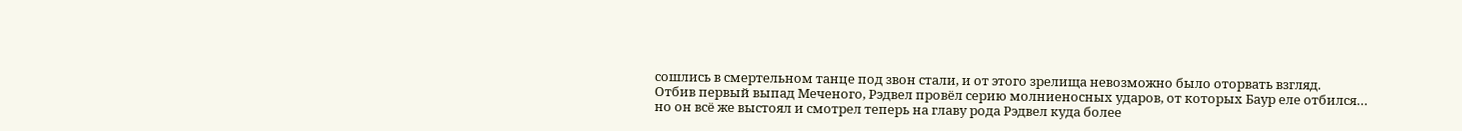сошлись в смертельном танце под звон стали, и от этого зрелища невозможно было оторвать взгляд.
Отбив первый выпад Меченого, Рэдвел провёл серию молниеносных ударов, от которых Баур еле отбился… но он всё же выстоял и смотрел теперь на главу рода Рэдвел куда более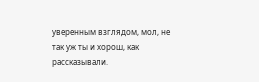уверенным взглядом, мол, не так уж ты и хорош, как рассказывали.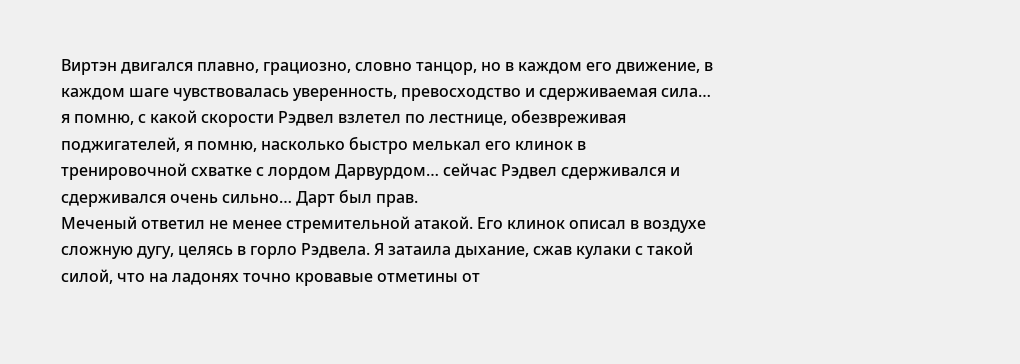Виртэн двигался плавно, грациозно, словно танцор, но в каждом его движение, в каждом шаге чувствовалась уверенность, превосходство и сдерживаемая сила… я помню, с какой скорости Рэдвел взлетел по лестнице, обезвреживая поджигателей, я помню, насколько быстро мелькал его клинок в тренировочной схватке с лордом Дарвурдом… сейчас Рэдвел сдерживался и сдерживался очень сильно… Дарт был прав.
Меченый ответил не менее стремительной атакой. Его клинок описал в воздухе сложную дугу, целясь в горло Рэдвела. Я затаила дыхание, сжав кулаки с такой силой, что на ладонях точно кровавые отметины от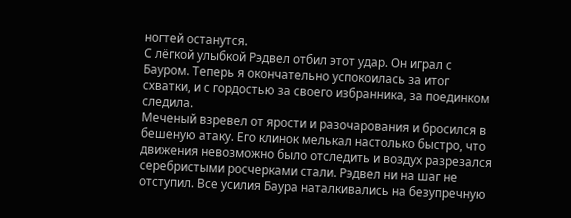ногтей останутся.
С лёгкой улыбкой Рэдвел отбил этот удар. Он играл с Бауром. Теперь я окончательно успокоилась за итог схватки, и с гордостью за своего избранника, за поединком следила.
Меченый взревел от ярости и разочарования и бросился в бешеную атаку. Его клинок мелькал настолько быстро, что движения невозможно было отследить и воздух разрезался серебристыми росчерками стали. Рэдвел ни на шаг не отступил. Все усилия Баура наталкивались на безупречную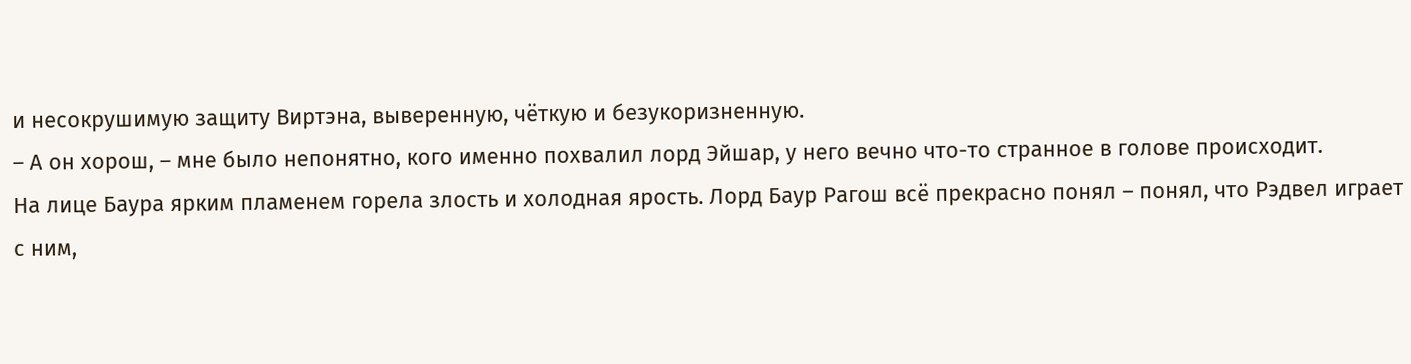и несокрушимую защиту Виртэна, выверенную, чёткую и безукоризненную.
– А он хорош, – мне было непонятно, кого именно похвалил лорд Эйшар, у него вечно что-то странное в голове происходит.
На лице Баура ярким пламенем горела злость и холодная ярость. Лорд Баур Рагош всё прекрасно понял – понял, что Рэдвел играет с ним,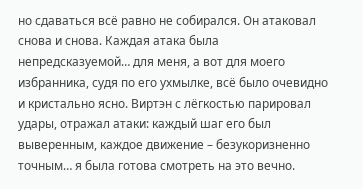но сдаваться всё равно не собирался. Он атаковал снова и снова. Каждая атака была непредсказуемой… для меня, а вот для моего избранника, судя по его ухмылке, всё было очевидно и кристально ясно. Виртэн с лёгкостью парировал удары, отражал атаки: каждый шаг его был выверенным, каждое движение – безукоризненно точным… я была готова смотреть на это вечно.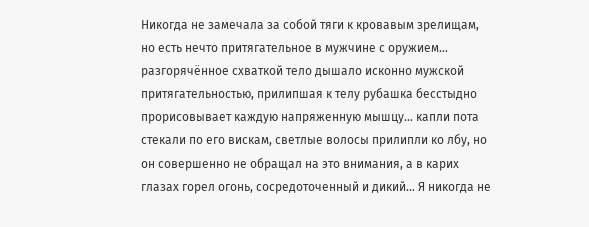Никогда не замечала за собой тяги к кровавым зрелищам, но есть нечто притягательное в мужчине с оружием… разгорячённое схваткой тело дышало исконно мужской притягательностью, прилипшая к телу рубашка бесстыдно прорисовывает каждую напряженную мышцу… капли пота стекали по его вискам, светлые волосы прилипли ко лбу, но он совершенно не обращал на это внимания, а в карих глазах горел огонь, сосредоточенный и дикий… Я никогда не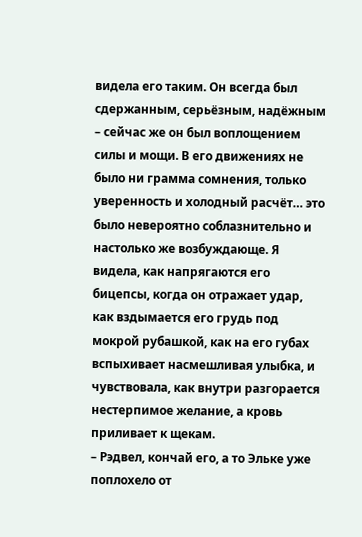видела его таким. Он всегда был сдержанным, серьёзным, надёжным – сейчас же он был воплощением силы и мощи. В его движениях не было ни грамма сомнения, только уверенность и холодный расчёт… это было невероятно соблазнительно и настолько же возбуждающе. Я видела, как напрягаются его бицепсы, когда он отражает удар, как вздымается его грудь под мокрой рубашкой, как на его губах вспыхивает насмешливая улыбка, и чувствовала, как внутри разгорается нестерпимое желание, а кровь приливает к щекам.
– Рэдвел, кончай его, а то Эльке уже поплохело от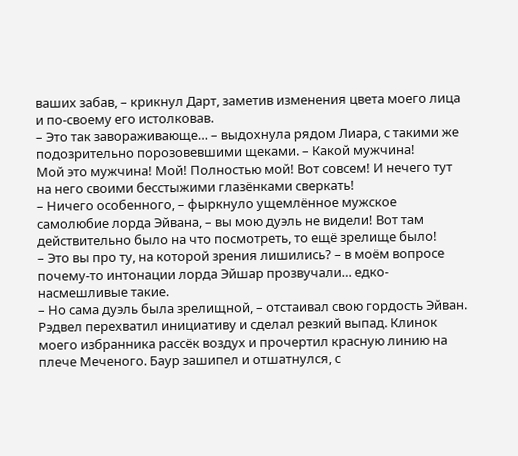ваших забав, – крикнул Дарт, заметив изменения цвета моего лица и по-своему его истолковав.
– Это так завораживающе… – выдохнула рядом Лиара, с такими же подозрительно порозовевшими щеками. – Какой мужчина!
Мой это мужчина! Мой! Полностью мой! Вот совсем! И нечего тут на него своими бесстыжими глазёнками сверкать!
– Ничего особенного, – фыркнуло ущемлённое мужское самолюбие лорда Эйвана, – вы мою дуэль не видели! Вот там действительно было на что посмотреть, то ещё зрелище было!
– Это вы про ту, на которой зрения лишились? – в моём вопросе почему-то интонации лорда Эйшар прозвучали… едко-насмешливые такие.
– Но сама дуэль была зрелищной, – отстаивал свою гордость Эйван.
Рэдвел перехватил инициативу и сделал резкий выпад. Клинок моего избранника рассёк воздух и прочертил красную линию на плече Меченого. Баур зашипел и отшатнулся, с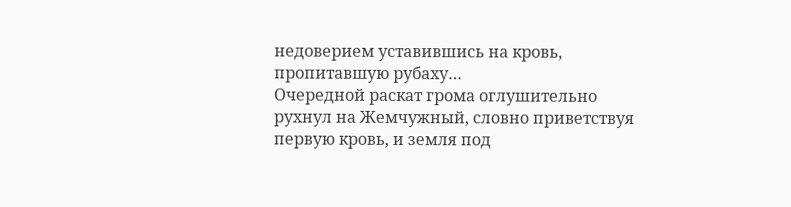недоверием уставившись на кровь, пропитавшую рубаху…
Очередной раскат грома оглушительно рухнул на Жемчужный, словно приветствуя первую кровь, и земля под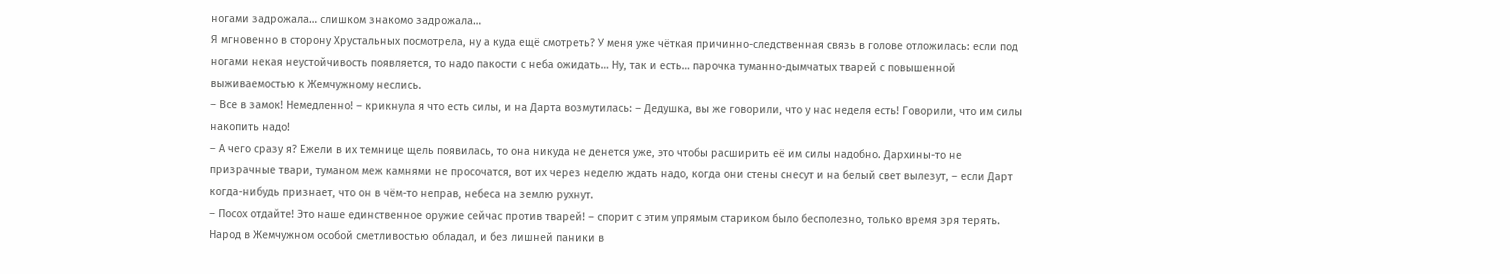ногами задрожала… слишком знакомо задрожала…
Я мгновенно в сторону Хрустальных посмотрела, ну а куда ещё смотреть? У меня уже чёткая причинно-следственная связь в голове отложилась: если под ногами некая неустойчивость появляется, то надо пакости с неба ожидать… Ну, так и есть… парочка туманно-дымчатых тварей с повышенной выживаемостью к Жемчужному неслись.
– Все в замок! Немедленно! – крикнула я что есть силы, и на Дарта возмутилась: – Дедушка, вы же говорили, что у нас неделя есть! Говорили, что им силы накопить надо!
– А чего сразу я? Ежели в их темнице щель появилась, то она никуда не денется уже, это чтобы расширить её им силы надобно. Дархины-то не призрачные твари, туманом меж камнями не просочатся, вот их через неделю ждать надо, когда они стены снесут и на белый свет вылезут, – если Дарт когда-нибудь признает, что он в чём-то неправ, небеса на землю рухнут.
– Посох отдайте! Это наше единственное оружие сейчас против тварей! – спорит с этим упрямым стариком было бесполезно, только время зря терять.
Народ в Жемчужном особой сметливостью обладал, и без лишней паники в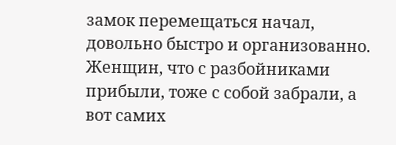замок перемещаться начал, довольно быстро и организованно. Женщин, что с разбойниками прибыли, тоже с собой забрали, а вот самих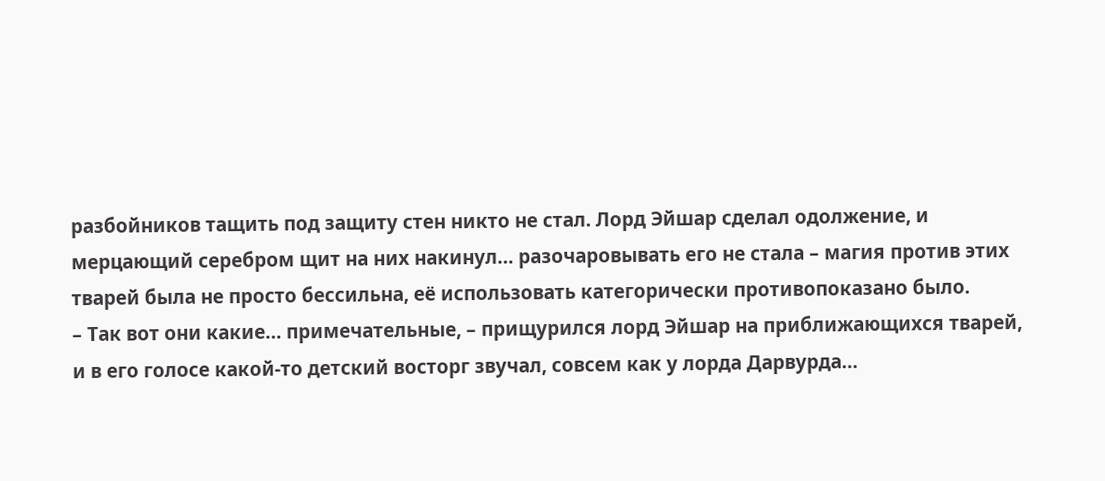разбойников тащить под защиту стен никто не стал. Лорд Эйшар сделал одолжение, и мерцающий серебром щит на них накинул… разочаровывать его не стала – магия против этих тварей была не просто бессильна, её использовать категорически противопоказано было.
– Так вот они какие… примечательные, – прищурился лорд Эйшар на приближающихся тварей, и в его голосе какой-то детский восторг звучал, совсем как у лорда Дарвурда…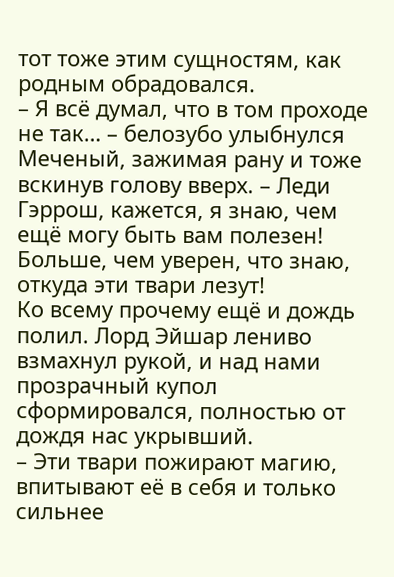тот тоже этим сущностям, как родным обрадовался.
– Я всё думал, что в том проходе не так… – белозубо улыбнулся Меченый, зажимая рану и тоже вскинув голову вверх. – Леди Гэррош, кажется, я знаю, чем ещё могу быть вам полезен! Больше, чем уверен, что знаю, откуда эти твари лезут!
Ко всему прочему ещё и дождь полил. Лорд Эйшар лениво взмахнул рукой, и над нами прозрачный купол сформировался, полностью от дождя нас укрывший.
– Эти твари пожирают магию, впитывают её в себя и только сильнее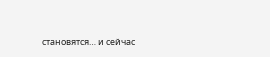становятся… и сейчас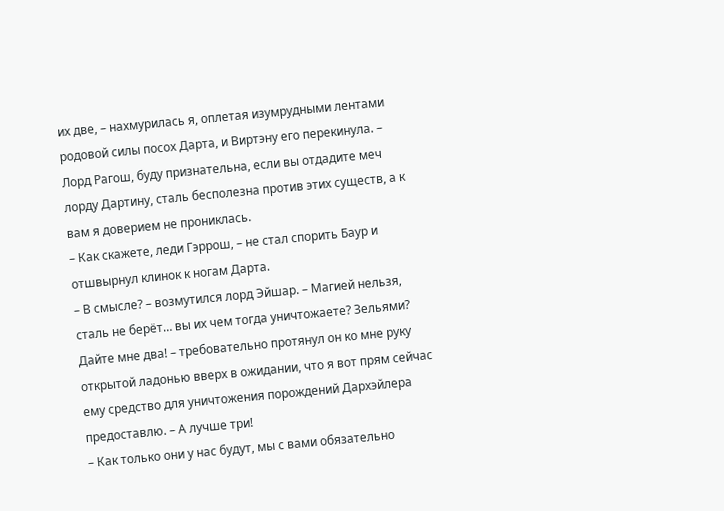их две, – нахмурилась я, оплетая изумрудными лентами родовой силы посох Дарта, и Виртэну его перекинула. – Лорд Рагош, буду признательна, если вы отдадите меч лорду Дартину, сталь бесполезна против этих существ, а к вам я доверием не прониклась.
– Как скажете, леди Гэррош, – не стал спорить Баур и отшвырнул клинок к ногам Дарта.
– В смысле? – возмутился лорд Эйшар. – Магией нельзя, сталь не берёт… вы их чем тогда уничтожаете? Зельями? Дайте мне два! – требовательно протянул он ко мне руку открытой ладонью вверх в ожидании, что я вот прям сейчас ему средство для уничтожения порождений Дархэйлера предоставлю. – А лучше три!
– Как только они у нас будут, мы с вами обязательно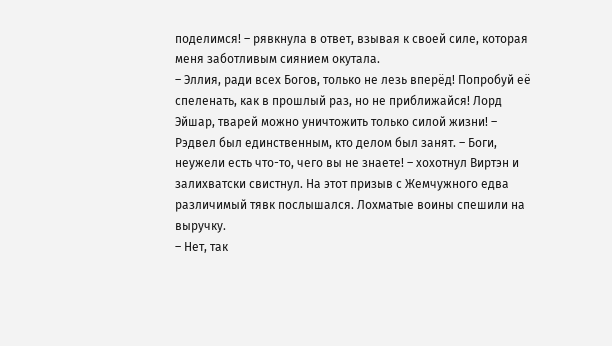поделимся! – рявкнула в ответ, взывая к своей силе, которая меня заботливым сиянием окутала.
– Эллия, ради всех Богов, только не лезь вперёд! Попробуй её спеленать, как в прошлый раз, но не приближайся! Лорд Эйшар, тварей можно уничтожить только силой жизни! – Рэдвел был единственным, кто делом был занят. – Боги, неужели есть что-то, чего вы не знаете! – хохотнул Виртэн и залихватски свистнул. На этот призыв с Жемчужного едва различимый тявк послышался. Лохматые воины спешили на выручку.
– Нет, так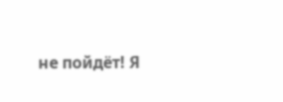не пойдёт! Я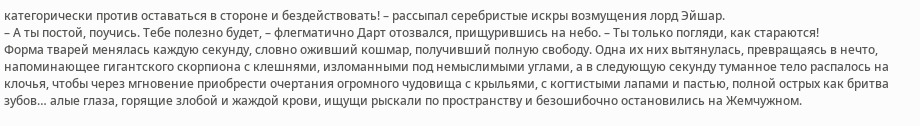категорически против оставаться в стороне и бездействовать! – рассыпал серебристые искры возмущения лорд Эйшар.
– А ты постой, поучись. Тебе полезно будет, – флегматично Дарт отозвался, прищурившись на небо. – Ты только погляди, как стараются!
Форма тварей менялась каждую секунду, словно оживший кошмар, получивший полную свободу. Одна их них вытянулась, превращаясь в нечто, напоминающее гигантского скорпиона с клешнями, изломанными под немыслимыми углами, а в следующую секунду туманное тело распалось на клочья, чтобы через мгновение приобрести очертания огромного чудовища с крыльями, с когтистыми лапами и пастью, полной острых как бритва зубов… алые глаза, горящие злобой и жаждой крови, ищущи рыскали по пространству и безошибочно остановились на Жемчужном.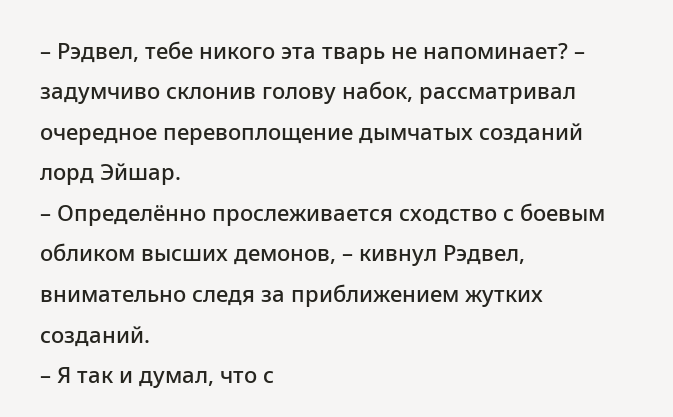– Рэдвел, тебе никого эта тварь не напоминает? – задумчиво склонив голову набок, рассматривал очередное перевоплощение дымчатых созданий лорд Эйшар.
– Определённо прослеживается сходство с боевым обликом высших демонов, – кивнул Рэдвел, внимательно следя за приближением жутких созданий.
– Я так и думал, что с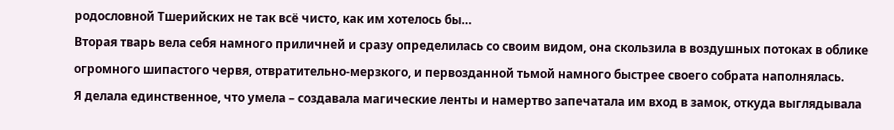родословной Тшерийских не так всё чисто, как им хотелось бы…
Вторая тварь вела себя намного приличней и сразу определилась со своим видом, она скользила в воздушных потоках в облике огромного шипастого червя, отвратительно-мерзкого, и первозданной тьмой намного быстрее своего собрата наполнялась.
Я делала единственное, что умела – создавала магические ленты и намертво запечатала им вход в замок, откуда выглядывала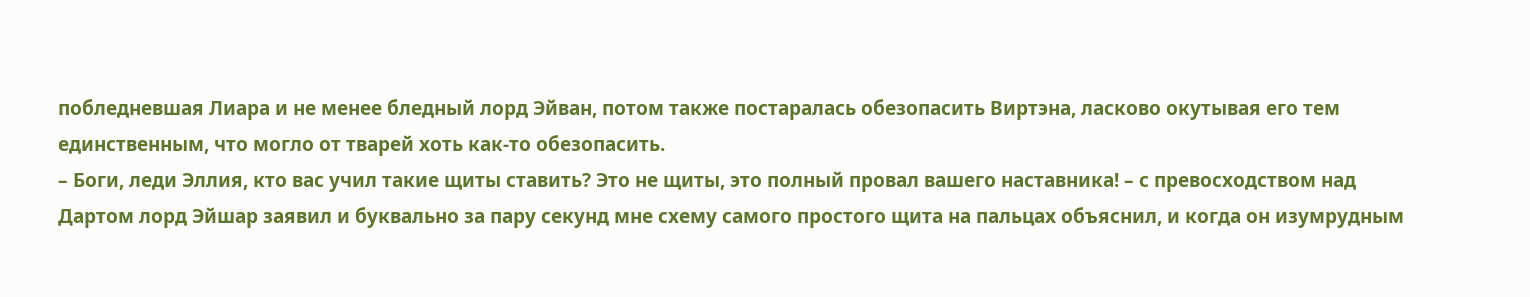побледневшая Лиара и не менее бледный лорд Эйван, потом также постаралась обезопасить Виртэна, ласково окутывая его тем единственным, что могло от тварей хоть как-то обезопасить.
– Боги, леди Эллия, кто вас учил такие щиты ставить? Это не щиты, это полный провал вашего наставника! – с превосходством над Дартом лорд Эйшар заявил и буквально за пару секунд мне схему самого простого щита на пальцах объяснил, и когда он изумрудным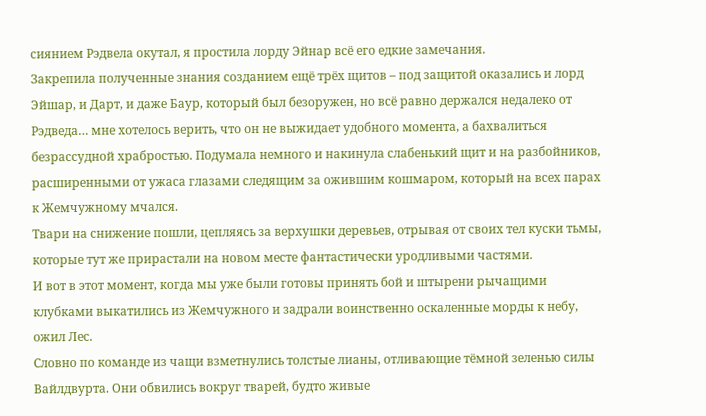сиянием Рэдвела окутал, я простила лорду Эйнар всё его едкие замечания.
Закрепила полученные знания созданием ещё трёх щитов – под защитой оказались и лорд Эйшар, и Дарт, и даже Баур, который был безоружен, но всё равно держался недалеко от Рэдведа… мне хотелось верить, что он не выжидает удобного момента, а бахвалиться безрассудной храбростью. Подумала немного и накинула слабенький щит и на разбойников, расширенными от ужаса глазами следящим за ожившим кошмаром, который на всех парах к Жемчужному мчался.
Твари на снижение пошли, цепляясь за верхушки деревьев, отрывая от своих тел куски тьмы, которые тут же прирастали на новом месте фантастически уродливыми частями.
И вот в этот момент, когда мы уже были готовы принять бой и штырени рычащими клубками выкатились из Жемчужного и задрали воинственно оскаленные морды к небу, ожил Лес.
Словно по команде из чащи взметнулись толстые лианы, отливающие тёмной зеленью силы Вайлдвурта. Они обвились вокруг тварей, будто живые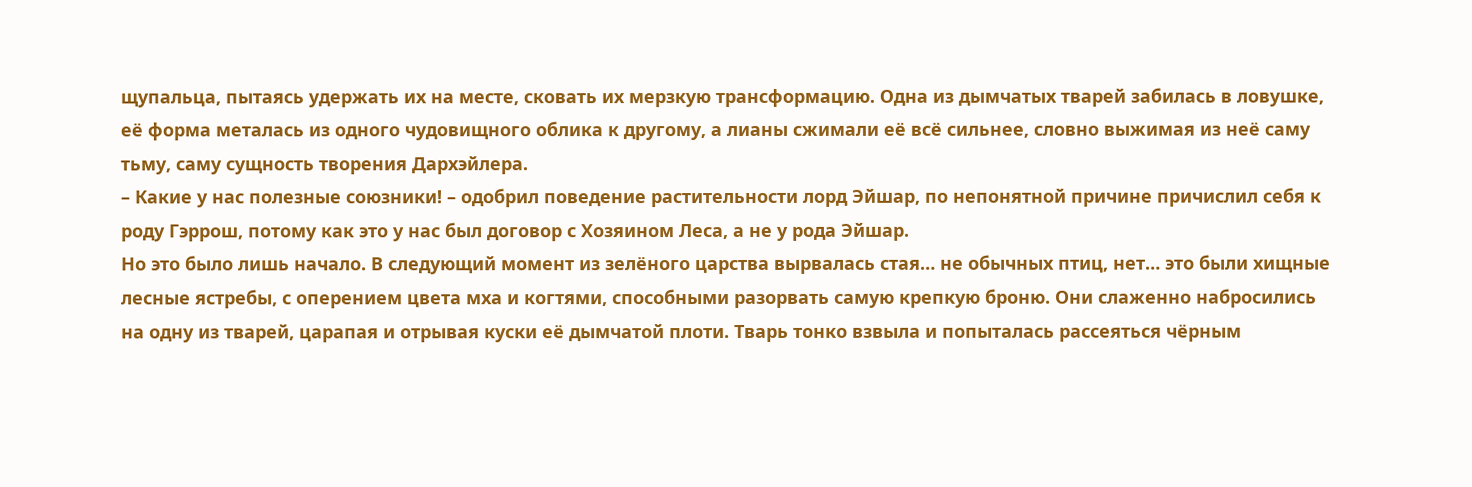щупальца, пытаясь удержать их на месте, сковать их мерзкую трансформацию. Одна из дымчатых тварей забилась в ловушке, её форма металась из одного чудовищного облика к другому, а лианы сжимали её всё сильнее, словно выжимая из неё саму тьму, саму сущность творения Дархэйлера.
– Какие у нас полезные союзники! – одобрил поведение растительности лорд Эйшар, по непонятной причине причислил себя к роду Гэррош, потому как это у нас был договор с Хозяином Леса, а не у рода Эйшар.
Но это было лишь начало. В следующий момент из зелёного царства вырвалась стая… не обычных птиц, нет… это были хищные лесные ястребы, с оперением цвета мха и когтями, способными разорвать самую крепкую броню. Они слаженно набросились на одну из тварей, царапая и отрывая куски её дымчатой плоти. Тварь тонко взвыла и попыталась рассеяться чёрным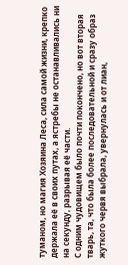туманом, но магия Хозяина Леса, сила самой жизни, крепко держала её в своих путах, а ястребы не останавливались ни на секунду, разрывая её части.
С одним чудовищем было почти покончено, но вот вторая тварь, та, что была более последовательной и сразу образ жуткого червя выбрала, увернулась и от лиан,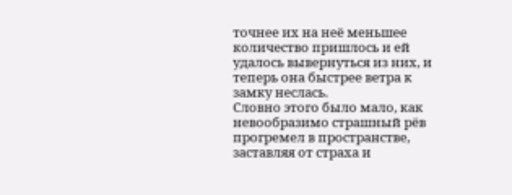точнее их на неё меньшее количество пришлось и ей удалось вывернуться из них, и теперь она быстрее ветра к замку неслась.
Словно этого было мало, как невообразимо страшный рёв прогремел в пространстве, заставляя от страха и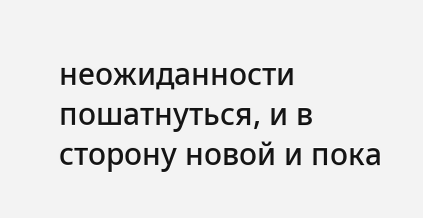неожиданности пошатнуться, и в сторону новой и пока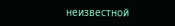неизвестной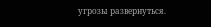угрозы развернуться.